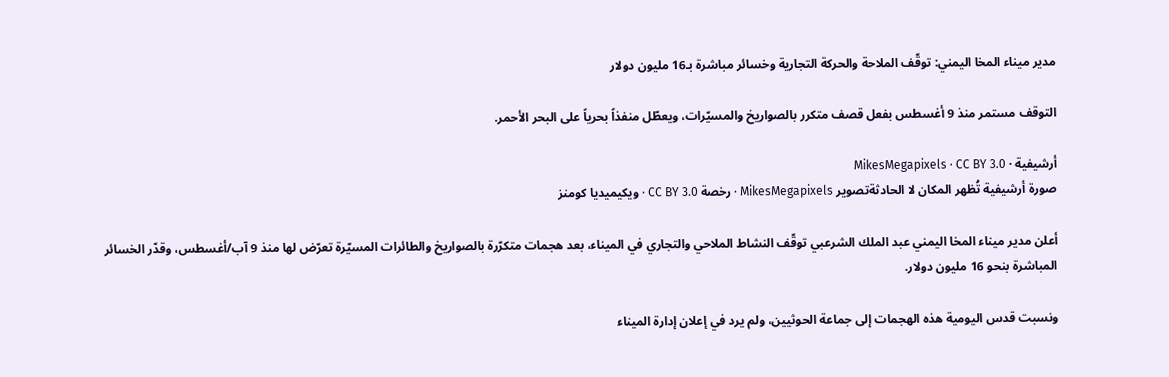مدير ميناء المخا اليمني: توقّف الملاحة والحركة التجارية وخسائر مباشرة بـ16 مليون دولار

التوقف مستمر منذ 9 أغسطس بفعل قصف متكرر بالصواريخ والمسيّرات، ويعطّل منفذاً بحرياً على البحر الأحمر.

أرشيفية · MikesMegapixels · CC BY 3.0
صورة أرشيفية تُظهر المكان لا الحادثةتصوير MikesMegapixels · رخصة CC BY 3.0 · ويكيميديا كومنز

أعلن مدير ميناء المخا اليمني عبد الملك الشرعبي توقّف النشاط الملاحي والتجاري في الميناء، بعد هجمات متكرّرة بالصواريخ والطائرات المسيّرة تعرّض لها منذ 9 آب/أغسطس، وقدّر الخسائر المباشرة بنحو 16 مليون دولار.

ونسبت قدس اليومية هذه الهجمات إلى جماعة الحوثيين، ولم يرد في إعلان إدارة الميناء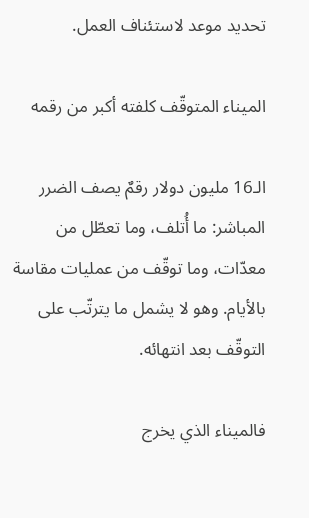تحديد موعد لاستئناف العمل.

الميناء المتوقّف كلفته أكبر من رقمه

الـ16 مليون دولار رقمٌ يصف الضرر المباشر: ما أُتلف، وما تعطّل من معدّات، وما توقّف من عمليات مقاسة بالأيام. وهو لا يشمل ما يترتّب على التوقّف بعد انتهائه.

فالميناء الذي يخرج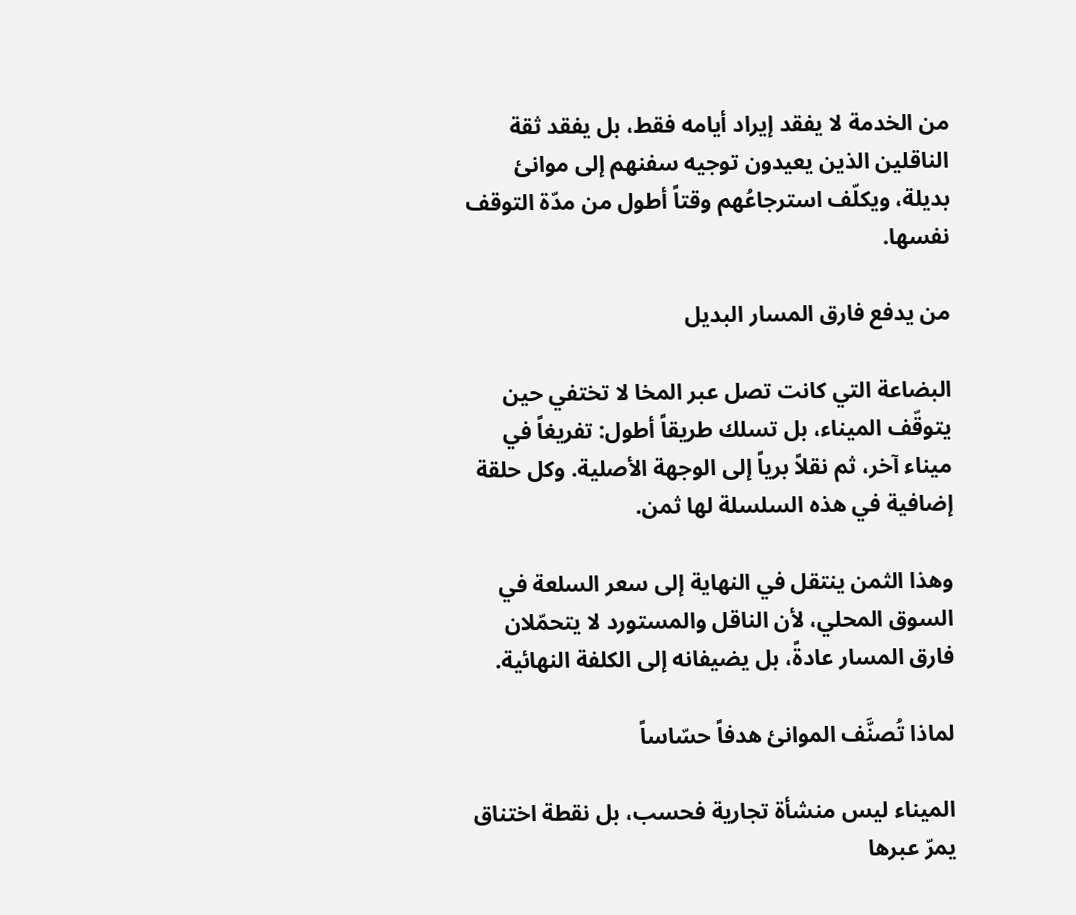من الخدمة لا يفقد إيراد أيامه فقط، بل يفقد ثقة الناقلين الذين يعيدون توجيه سفنهم إلى موانئ بديلة، ويكلّف استرجاعُهم وقتاً أطول من مدّة التوقف نفسها.

من يدفع فارق المسار البديل

البضاعة التي كانت تصل عبر المخا لا تختفي حين يتوقّف الميناء، بل تسلك طريقاً أطول: تفريغاً في ميناء آخر، ثم نقلاً برياً إلى الوجهة الأصلية. وكل حلقة إضافية في هذه السلسلة لها ثمن.

وهذا الثمن ينتقل في النهاية إلى سعر السلعة في السوق المحلي، لأن الناقل والمستورد لا يتحمّلان فارق المسار عادةً، بل يضيفانه إلى الكلفة النهائية.

لماذا تُصنَّف الموانئ هدفاً حسّاساً

الميناء ليس منشأة تجارية فحسب، بل نقطة اختناق يمرّ عبرها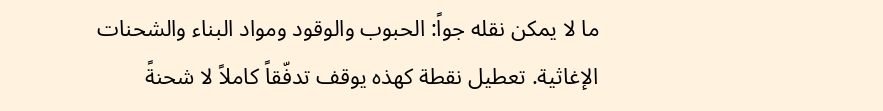ما لا يمكن نقله جواً: الحبوب والوقود ومواد البناء والشحنات الإغاثية. تعطيل نقطة كهذه يوقف تدفّقاً كاملاً لا شحنةً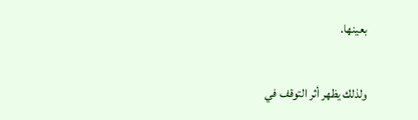بعينها.

ولذلك يظهر أثر التوقف في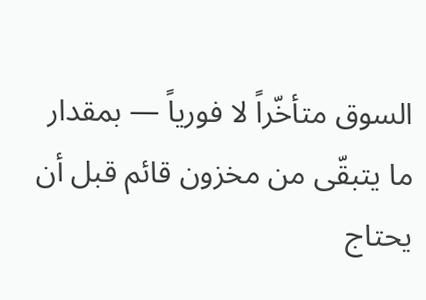السوق متأخّراً لا فورياً — بمقدار ما يتبقّى من مخزون قائم قبل أن يحتاج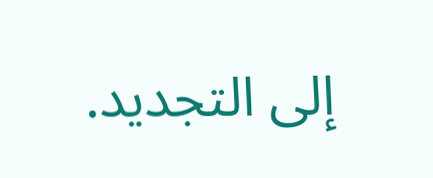إلى التجديد.